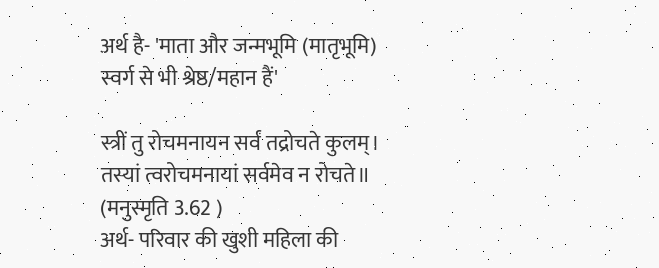अर्थ है- 'माता और जन्मभूमि (मातृभूमि) स्वर्ग से भी श्रेष्ठ/महान हैं'

स्त्रीं तु रोचमनायन सर्वं तद्रोचते कुलम्।
तस्यां त्वरोचमनायां सर्वमेव न रोचते॥ (मनुस्मृति 3.62 )
अर्थ- परिवार की खुशी महिला की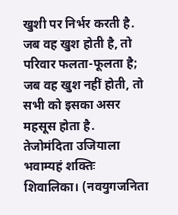खुशी पर निर्भर करती है. जब वह खुश होती है, तो परिवार फलता-फूलता है; जब वह खुश नहीं होती, तो सभी को इसका असर महसूस होता है.
तेजोमंदिता उजियाला भवाम्यहं शक्तिः शिवालिका। (नवयुगजनिता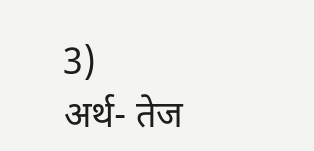3)
अर्थ- तेज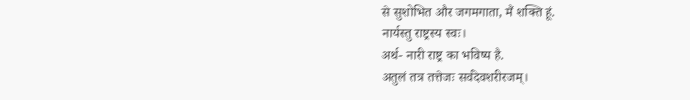से सुशोभित और जगमगाता, मैं शक्ति हूं.
नार्यस्तु राष्ट्रस्य स्वः।
अर्थ- नारी राष्ट्र का भविष्य है.
अतुलं तत्र तत्तेजः सर्वदेवशरीरजम्।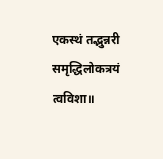एकस्थं तद्भुन्नरी समृद्धिलोकत्रयं त्वविशा॥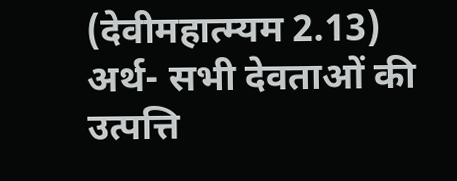(देवीमहात्म्यम 2.13)
अर्थ- सभी देवताओं की उत्पत्ति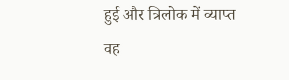हुई और त्रिलोक में व्याप्त
वह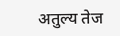अतुल्य तेज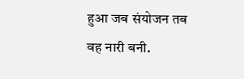हुआ जब संयोजन तब वह नारी बनी.